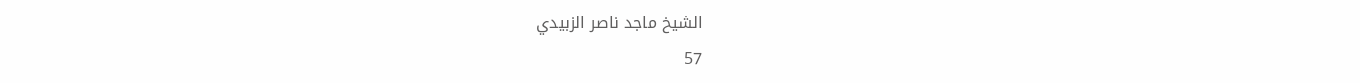الشيخ ماجد ناصر الزبيدي
57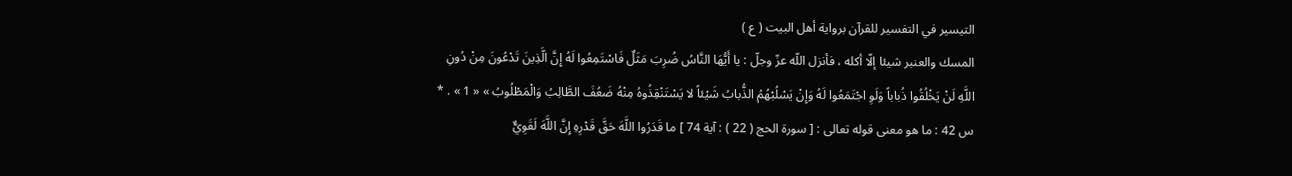التيسير في التفسير للقرآن برواية أهل البيت ( ع )
المسك والعنبر شيئا إلّا أكله ، فأنزل اللّه عزّ وجلّ : يا أَيُّهَا النَّاسُ ضُرِبَ مَثَلٌ فَاسْتَمِعُوا لَهُ إِنَّ الَّذِينَ تَدْعُونَ مِنْ دُونِ اللَّهِ لَنْ يَخْلُقُوا ذُباباً وَلَوِ اجْتَمَعُوا لَهُ وَإِنْ يَسْلُبْهُمُ الذُّبابُ شَيْئاً لا يَسْتَنْقِذُوهُ مِنْهُ ضَعُفَ الطَّالِبُ وَالْمَطْلُوبُ » « 1 » . * س 42 : ما هو معنى قوله تعالى : [ سورة الحج ( 22 ) : آية 74 ] ما قَدَرُوا اللَّهَ حَقَّ قَدْرِهِ إِنَّ اللَّهَ لَقَوِيٌّ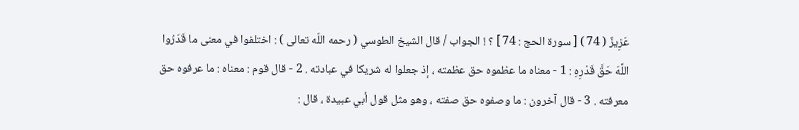عَزِيزٌ ( 74 ) [ سورة الحج : 74 ] ؟ ! الجواب / قال الشيخ الطوسي ( رحمه اللّه تعالى ) : اختلفوا في معنى ما قَدَرُوا اللَّهَ حَقَّ قَدْرِهِ : 1 - معناه ما عظموه حق عظمته ، إذ جعلوا له شريكا في عبادته . 2 - قال قوم : معناه : ما عرفوه حق معرفته . 3 - قال آخرون : ما وصفوه حق صفته ، وهو مثل قول أبي عبيدة ، قال :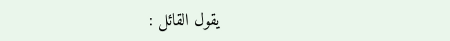يقول القائل :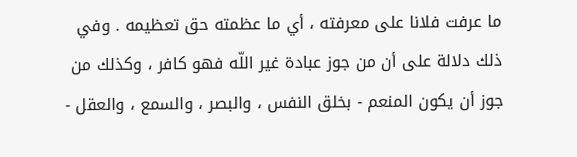ما عرفت فلانا على معرفته ، أي ما عظمته حق تعظيمه . وفي ذلك دلالة على أن من جوز عبادة غير اللّه فهو كافر ، وكذلك من جوز أن يكون المنعم - بخلق النفس ، والبصر ، والسمع ، والعقل -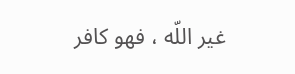غير اللّه ، فهو كافر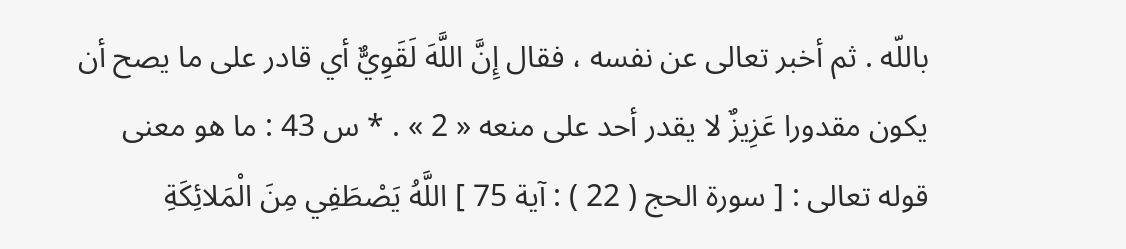باللّه . ثم أخبر تعالى عن نفسه ، فقال إِنَّ اللَّهَ لَقَوِيٌّ أي قادر على ما يصح أن يكون مقدورا عَزِيزٌ لا يقدر أحد على منعه « 2 » . * س 43 : ما هو معنى قوله تعالى : [ سورة الحج ( 22 ) : آية 75 ] اللَّهُ يَصْطَفِي مِنَ الْمَلائِكَةِ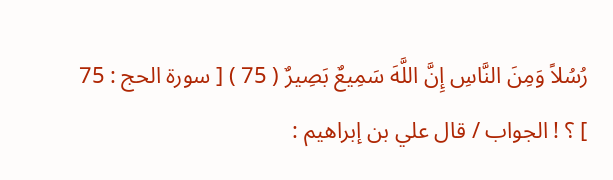رُسُلاً وَمِنَ النَّاسِ إِنَّ اللَّهَ سَمِيعٌ بَصِيرٌ ( 75 ) [ سورة الحج : 75 ] ؟ ! الجواب / قال علي بن إبراهيم :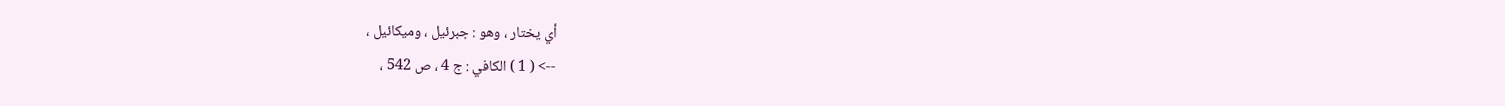أي يختار ، وهو : جبرئيل ، وميكائيل ،
--> ( 1 ) الكافي : ج 4 ، ص 542 ،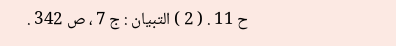ح 11 . ( 2 ) التبيان : ج 7 ، ص 342 .